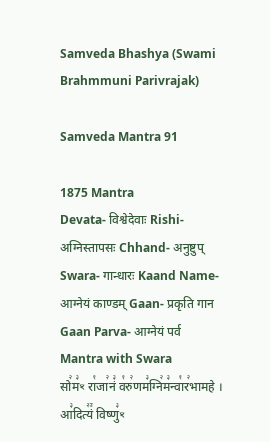Samveda Bhashya (Swami Brahmmuni Parivrajak)

Samveda Mantra 91

1875 Mantra
Devata- विश्वेदेवाः Rishi- अग्निस्तापसः Chhand- अनुष्टुप् Swara- गान्धारः Kaand Name- आग्नेयं काण्डम् Gaan- प्रकृति गान Gaan Parva- आग्नेयं पर्व
Mantra with Swara
सो꣢म꣣ꣳ रा꣡जा꣢नं꣣ व꣡रु꣢णम꣣ग्नि꣢म꣣न्वा꣡र꣢भामहे । आ꣣दित्यं꣢꣫ विष्णु꣣ꣳ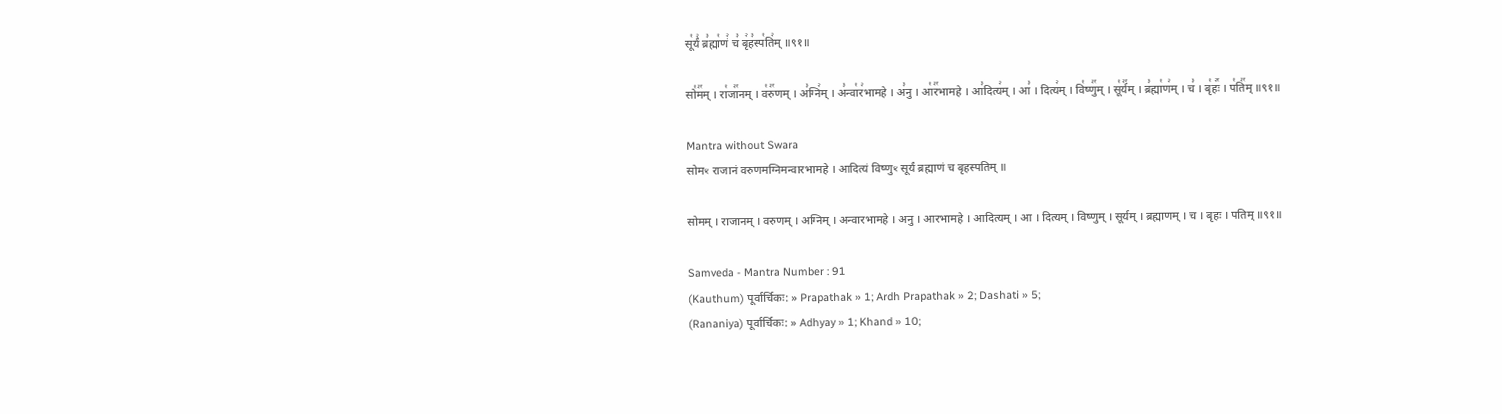सू꣡र्यं꣢ ब्र꣣ह्मा꣡णं꣢ च꣣ बृ꣢ह꣣स्प꣡ति꣢म् ॥९१॥

सो꣡म꣢꣯म् । रा꣡जा꣢꣯नम् । व꣡रु꣢꣯णम् । अ꣣ग्नि꣢म् । अ꣣न्वा꣡र꣢भामहे । अ꣣नु । आ꣡र꣢꣯भामहे । आ꣣दित्य꣢म् । आ꣣ । दित्य꣢म् । वि꣡ष्णु꣢꣯म् । सू꣡र्य꣢꣯म् । ब्र꣣ह्मा꣡ण꣢म् । च꣣ । बृ꣡हः꣢꣯ । प꣡ति꣢꣯म् ॥९१॥

Mantra without Swara
सोमꣳ राजानं वरुणमग्निमन्वारभामहे । आदित्यं विष्णुꣳ सूर्यं ब्रह्माणं च बृहस्पतिम् ॥

सोमम् । राजानम् । वरुणम् । अग्निम् । अन्वारभामहे । अनु । आरभामहे । आदित्यम् । आ । दित्यम् । विष्णुम् । सूर्यम् । ब्रह्माणम् । च । बृहः । पतिम् ॥९१॥

Samveda - Mantra Number : 91
(Kauthum) पूर्वार्चिकः: » Prapathak » 1; Ardh Prapathak » 2; Dashati » 5;
(Rananiya) पूर्वार्चिकः: » Adhyay » 1; Khand » 10;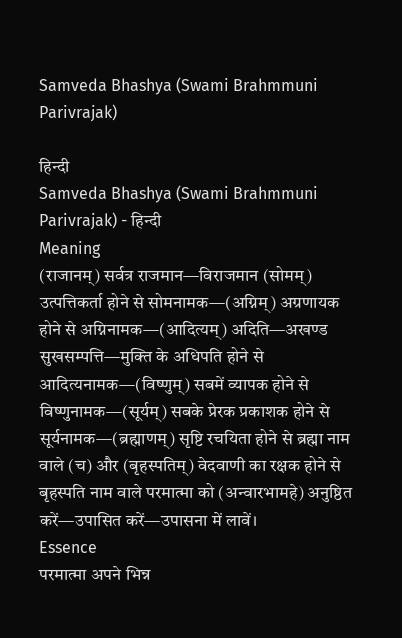Samveda Bhashya (Swami Brahmmuni Parivrajak)

हिन्दी
Samveda Bhashya (Swami Brahmmuni Parivrajak) - हिन्दी
Meaning
(राजानम्) सर्वत्र राजमान—विराजमान (सोमम्) उत्पत्तिकर्ता होने से सोमनामक—(अग्निम्) अग्रणायक होने से अग्निनामक—(आदित्यम्) अदिति—अखण्ड सुखसम्पत्ति—मुक्ति के अधिपति होने से आदित्यनामक—(विष्णुम्) सबमें व्यापक होने से विष्णुनामक—(सूर्यम्) सबके प्रेरक प्रकाशक होने से सूर्यनामक—(ब्रह्माणम्) सृष्टि रचयिता होने से ब्रह्मा नाम वाले (च) और (बृहस्पतिम्) वेदवाणी का रक्षक होने से बृहस्पति नाम वाले परमात्मा को (अन्वारभामहे) अनुष्ठित करें—उपासित करें—उपासना में लावें।
Essence
परमात्मा अपने भिन्न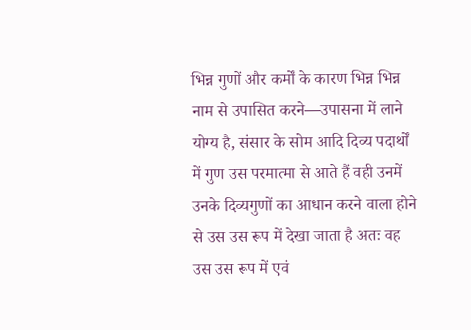भिन्न गुणों और कर्मों के कारण भिन्न भिन्न नाम से उपासित करने—उपासना में लाने योग्य है, संसार के सोम आदि दिव्य पदार्थों में गुण उस परमात्मा से आते हैं वही उनमें उनके दिव्यगुणों का आधान करने वाला होने से उस उस रूप में देखा जाता है अतः वह उस उस रूप में एवं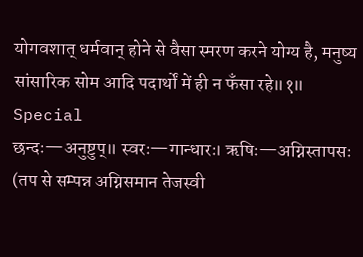योगवशात् धर्मवान् होने से वैसा स्मरण करने योग्य है, मनुष्य सांसारिक सोम आदि पदार्थों में ही न फँसा रहे॥१॥
Special
छन्दः—अनुष्टुप्॥ स्वरः—गान्धारः। ऋषिः—अग्निस्तापसः (तप से सम्पन्न अग्निसमान तेजस्वी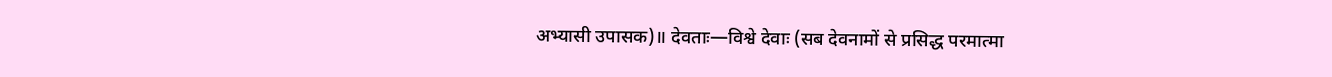अभ्यासी उपासक)॥ देवताः—विश्वे देवाः (सब देवनामों से प्रसिद्ध परमात्मा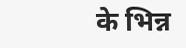के भिन्न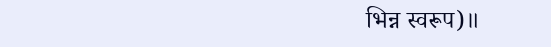भिन्न स्वरूप)॥